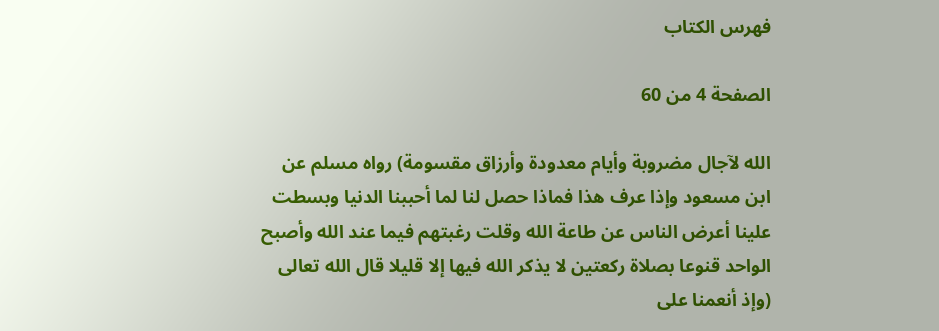فهرس الكتاب

الصفحة 4 من 60

الله لآجال مضروبة وأيام معدودة وأرزاق مقسومة) رواه مسلم عن ابن مسعود وإذا عرف هذا فماذا حصل لنا لما أحببنا الدنيا وبسطت علينا أعرض الناس عن طاعة الله وقلت رغبتهم فيما عند الله وأصبح الواحد قنوعا بصلاة ركعتين لا يذكر الله فيها إلا قليلا قال الله تعالى (وإذ أنعمنا على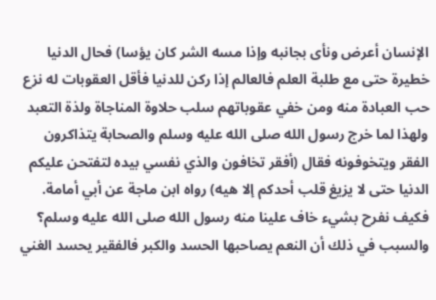الإنسان أعرض ونأى بجانبه وإذا مسه الشر كان يؤسا) فحال الدنيا خطيرة حتى مع طلبة العلم فالعالم إذا ركن للدنيا فأقل العقوبات له نزع حب العبادة منه ومن خفي عقوباتهم سلب حلاوة المناجاة ولذة التعبد ولهذا لما خرج رسول الله صلى الله عليه وسلم والصحابة يتذاكرون الفقر ويتخوفونه فقال (أفقر تخافون والذي نفسي بيده لتفتحن عليكم الدنيا حتى لا يزيغ قلب أحدكم إلا هيه) رواه ابن ماجة عن أبي أمامة. فكيف نفرح بشيء خاف علينا منه رسول الله صلى الله عليه وسلم؟ والسبب في ذلك أن النعم يصاحبها الحسد والكبر فالفقير يحسد الغني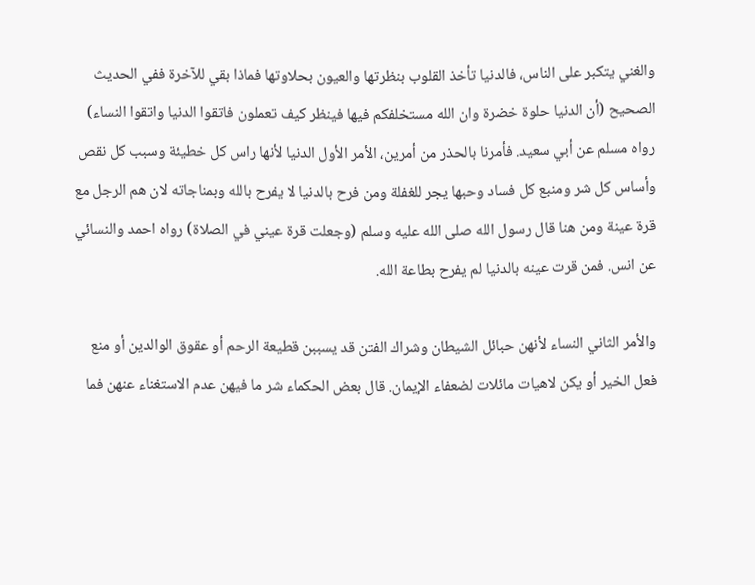والغني يتكبر على الناس، فالدنيا تأخذ القلوب بنظرتها والعيون بحلاوتها فماذا بقي للآخرة ففي الحديث الصحيح (أن الدنيا حلوة خضرة وان الله مستخلفكم فيها فينظر كيف تعملون فاتقوا الدنيا واتقوا النساء) رواه مسلم عن أبي سعيد. فأمرنا بالحذر من أمرين، الأمر الأول الدنيا لأنها راس كل خطيئة وسبب كل نقص وأساس كل شر ومنبع كل فساد وحبها يجر للغفلة ومن فرح بالدنيا لا يفرح بالله وبمناجاته لان هم الرجل مع قرة عينة ومن هنا قال رسول الله صلى الله عليه وسلم (وجعلت قرة عيني في الصلاة) رواه احمد والنسائي عن انس. فمن قرت عينه بالدنيا لم يفرح بطاعة الله.

والأمر الثاني النساء لأنهن حبائل الشيطان وشراك الفتن قد يسببن قطيعة الرحم أو عقوق الوالدين أو منع فعل الخير أو يكن لاهيات مائلات لضعفاء الإيمان. قال بعض الحكماء شر ما فيهن عدم الاستغناء عنهن فما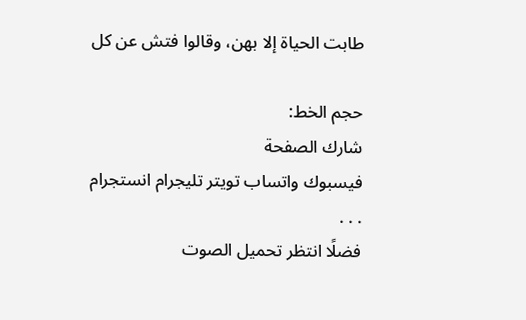طابت الحياة إلا بهن، وقالوا فتش عن كل

حجم الخط:
شارك الصفحة
فيسبوك واتساب تويتر تليجرام انستجرام
. . .
فضلًا انتظر تحميل الصوت